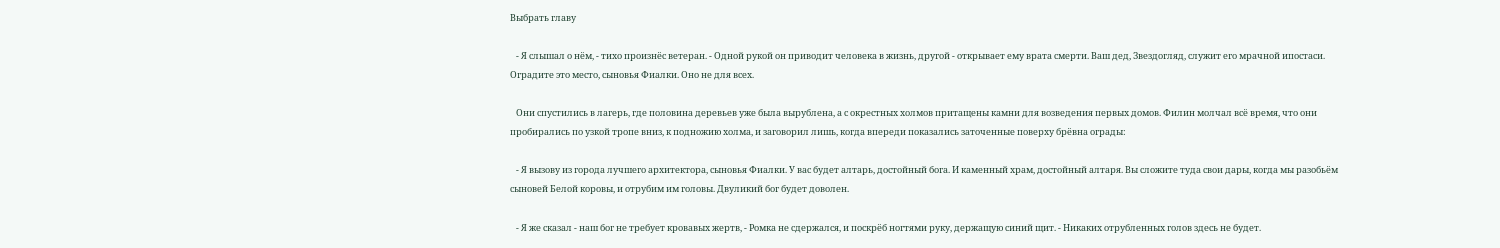Выбрать главу

   - Я слышал о нём, - тихо произнёс ветеран. - Одной рукой он приводит человека в жизнь, другой - открывает ему врата смерти. Ваш дед, Звездогляд, служит его мрачной ипостаси. Оградите это место, сыновья Фиалки. Оно не для всех.

   Они спустились в лагерь, где половина деревьев уже была вырублена, а с окрестных холмов притащены камни для возведения первых домов. Филин молчал всё время, что они пробирались по узкой тропе вниз, к подножию холма, и заговорил лишь, когда впереди показались заточенные поверху брёвна ограды:

   - Я вызову из города лучшего архитектора, сыновья Фиалки. У вас будет алтарь, достойный бога. И каменный храм, достойный алтаря. Вы сложите туда свои дары, когда мы разобьём сыновей Белой коровы, и отрубим им головы. Двуликий бог будет доволен.

   - Я же сказал - наш бог не требует кровавых жертв, - Ромка не сдержался, и поскрёб ногтями руку, держащую синий щит. - Никаких отрубленных голов здесь не будет.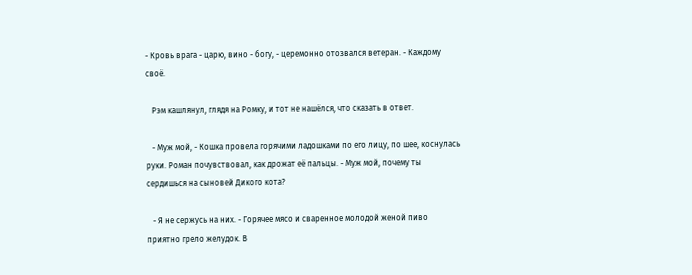- Кровь врага - царю, вино - богу, - церемонно отозвался ветеран. - Каждому своё.

   Рэм кашлянул, глядя на Ромку, и тот не нашёлся, что сказать в ответ.

   - Муж мой, - Кошка провела горячими ладошками по его лицу, по шее, коснулась руки. Роман почувствовал, как дрожат её пальцы. - Муж мой, почему ты сердишься на сыновей Дикого кота?

   - Я не сержусь на них. - Горячее мясо и сваренное молодой женой пиво приятно грело желудок. В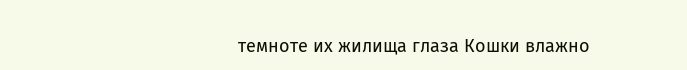темноте их жилища глаза Кошки влажно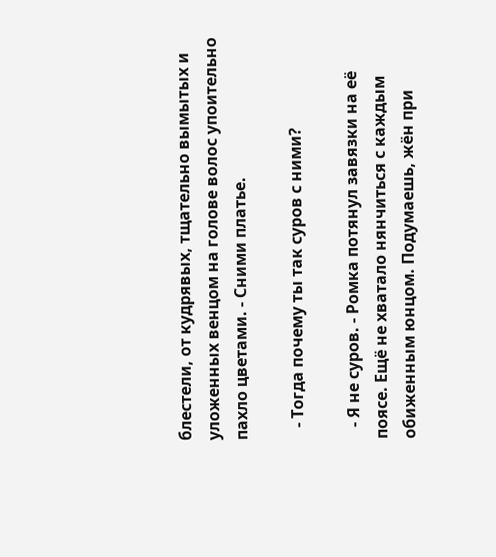блестели, от кудрявых, тщательно вымытых и уложенных венцом на голове волос упоительно пахло цветами. - Сними платье.

   - Тогда почему ты так суров с ними?

   - Я не суров. - Ромка потянул завязки на её поясе. Ещё не хватало нянчиться с каждым обиженным юнцом. Подумаешь, жён при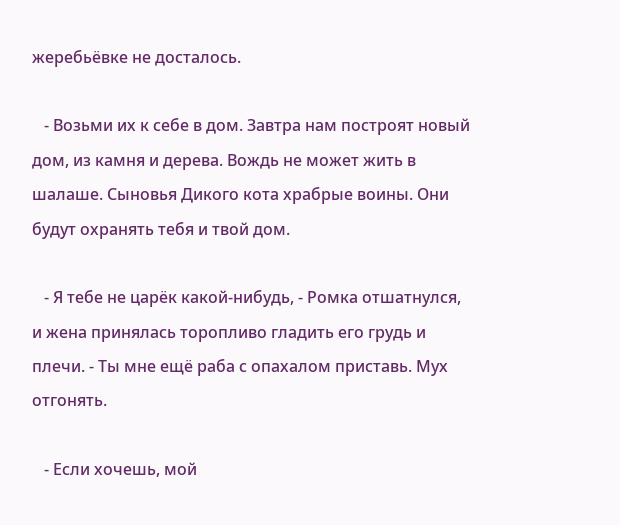жеребьёвке не досталось.

   - Возьми их к себе в дом. Завтра нам построят новый дом, из камня и дерева. Вождь не может жить в шалаше. Сыновья Дикого кота храбрые воины. Они будут охранять тебя и твой дом.

   - Я тебе не царёк какой-нибудь, - Ромка отшатнулся, и жена принялась торопливо гладить его грудь и плечи. - Ты мне ещё раба с опахалом приставь. Мух отгонять.

   - Если хочешь, мой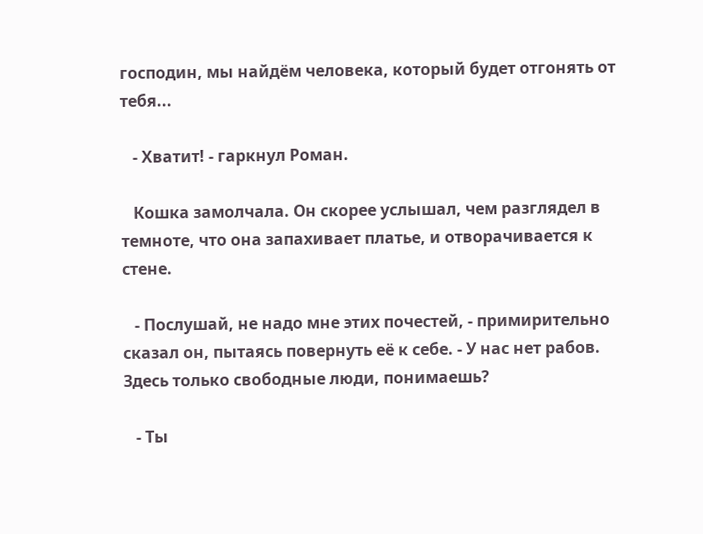господин, мы найдём человека, который будет отгонять от тебя...

   - Хватит! - гаркнул Роман.

   Кошка замолчала. Он скорее услышал, чем разглядел в темноте, что она запахивает платье, и отворачивается к стене.

   - Послушай, не надо мне этих почестей, - примирительно сказал он, пытаясь повернуть её к себе. - У нас нет рабов. Здесь только свободные люди, понимаешь?

   - Ты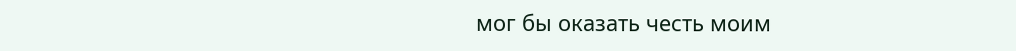мог бы оказать честь моим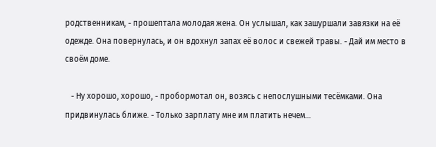родственникам, - прошептала молодая жена. Он услышал, как зашуршали завязки на её одежде. Она повернулась, и он вдохнул запах её волос и свежей травы. - Дай им место в своём доме.

   - Ну хорошо, хорошо, - пробормотал он, возясь с непослушными тесёмками. Она придвинулась ближе. - Только зарплату мне им платить нечем...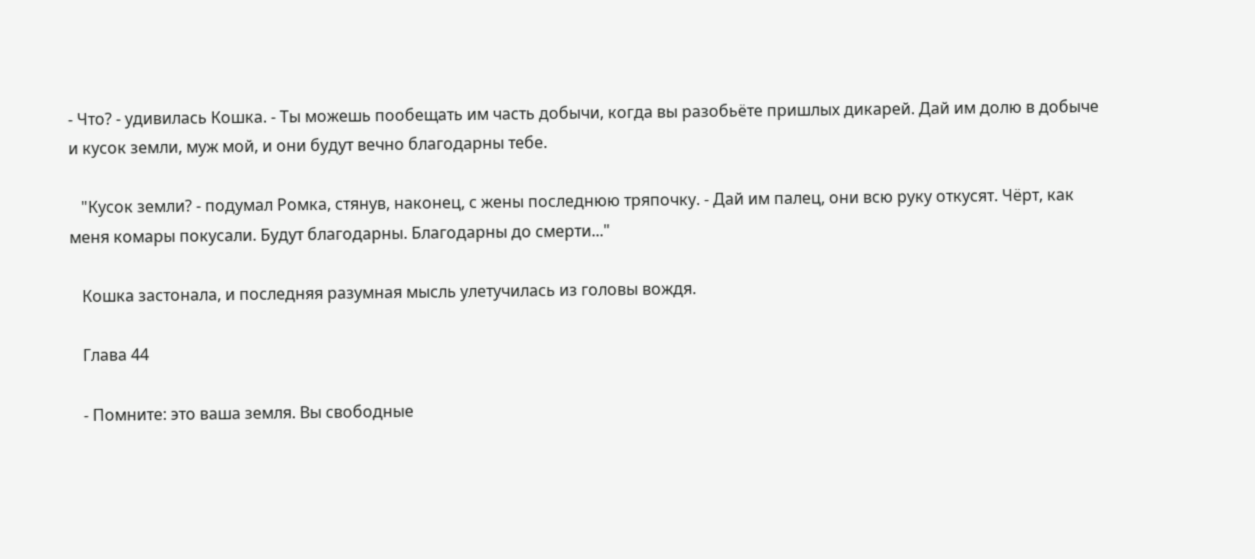- Что? - удивилась Кошка. - Ты можешь пообещать им часть добычи, когда вы разобьёте пришлых дикарей. Дай им долю в добыче и кусок земли, муж мой, и они будут вечно благодарны тебе.

   "Кусок земли? - подумал Ромка, стянув, наконец, с жены последнюю тряпочку. - Дай им палец, они всю руку откусят. Чёрт, как меня комары покусали. Будут благодарны. Благодарны до смерти..."

   Кошка застонала, и последняя разумная мысль улетучилась из головы вождя.

   Глава 44

   - Помните: это ваша земля. Вы свободные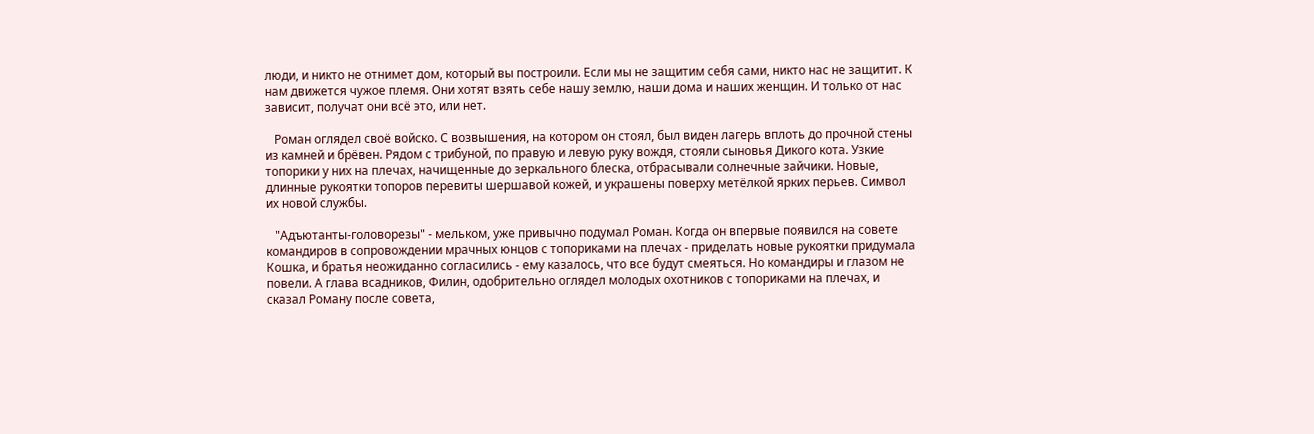люди, и никто не отнимет дом, который вы построили. Если мы не защитим себя сами, никто нас не защитит. К нам движется чужое племя. Они хотят взять себе нашу землю, наши дома и наших женщин. И только от нас зависит, получат они всё это, или нет.

   Роман оглядел своё войско. С возвышения, на котором он стоял, был виден лагерь вплоть до прочной стены из камней и брёвен. Рядом с трибуной, по правую и левую руку вождя, стояли сыновья Дикого кота. Узкие топорики у них на плечах, начищенные до зеркального блеска, отбрасывали солнечные зайчики. Новые, длинные рукоятки топоров перевиты шершавой кожей, и украшены поверху метёлкой ярких перьев. Символ их новой службы.

   "Адъютанты-головорезы" - мельком, уже привычно подумал Роман. Когда он впервые появился на совете командиров в сопровождении мрачных юнцов с топориками на плечах - приделать новые рукоятки придумала Кошка, и братья неожиданно согласились - ему казалось, что все будут смеяться. Но командиры и глазом не повели. А глава всадников, Филин, одобрительно оглядел молодых охотников с топориками на плечах, и сказал Роману после совета,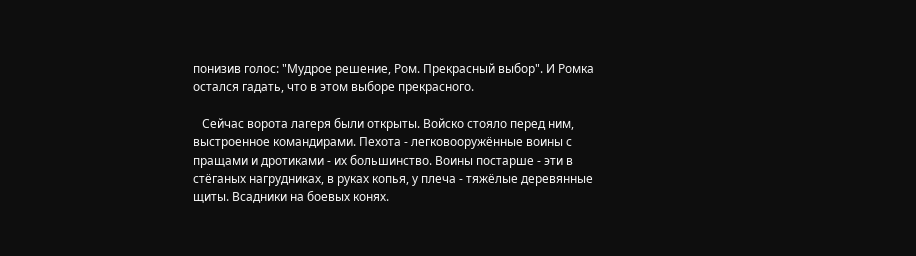понизив голос: "Мудрое решение, Ром. Прекрасный выбор". И Ромка остался гадать, что в этом выборе прекрасного.

   Сейчас ворота лагеря были открыты. Войско стояло перед ним, выстроенное командирами. Пехота - легковооружённые воины с пращами и дротиками - их большинство. Воины постарше - эти в стёганых нагрудниках, в руках копья, у плеча - тяжёлые деревянные щиты. Всадники на боевых конях.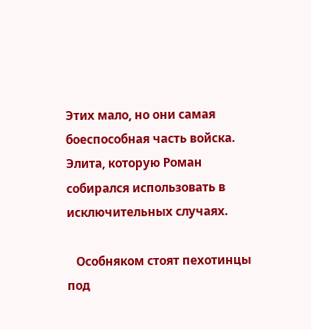Этих мало, но они самая боеспособная часть войска. Элита, которую Роман собирался использовать в исключительных случаях.

   Особняком стоят пехотинцы под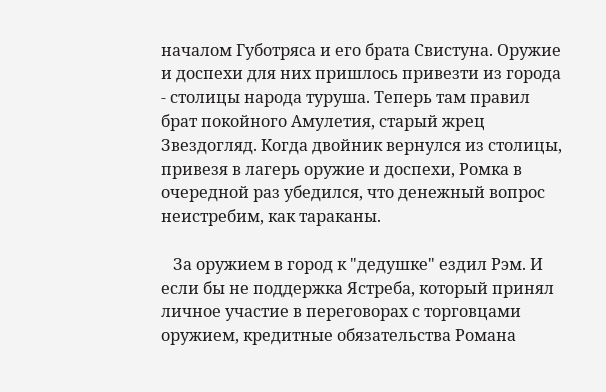началом Губотряса и его брата Свистуна. Оружие и доспехи для них пришлось привезти из города - столицы народа туруша. Теперь там правил брат покойного Амулетия, старый жрец Звездогляд. Когда двойник вернулся из столицы, привезя в лагерь оружие и доспехи, Ромка в очередной раз убедился, что денежный вопрос неистребим, как тараканы.

   За оружием в город к "дедушке" ездил Рэм. И если бы не поддержка Ястреба, который принял личное участие в переговорах с торговцами оружием, кредитные обязательства Романа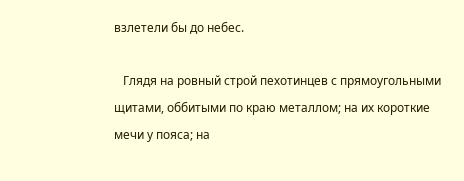взлетели бы до небес.

   Глядя на ровный строй пехотинцев с прямоугольными щитами, оббитыми по краю металлом; на их короткие мечи у пояса; на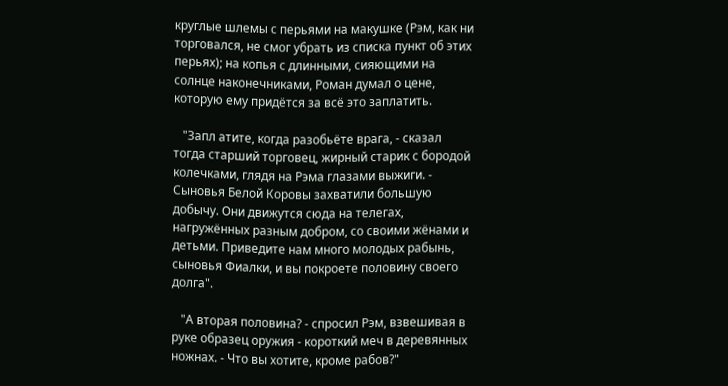круглые шлемы с перьями на макушке (Рэм, как ни торговался, не смог убрать из списка пункт об этих перьях); на копья с длинными, сияющими на солнце наконечниками, Роман думал о цене, которую ему придётся за всё это заплатить.

   "Запл атите, когда разобьёте врага, - сказал тогда старший торговец, жирный старик с бородой колечками, глядя на Рэма глазами выжиги. - Сыновья Белой Коровы захватили большую добычу. Они движутся сюда на телегах, нагружённых разным добром, со своими жёнами и детьми. Приведите нам много молодых рабынь, сыновья Фиалки, и вы покроете половину своего долга".

   "А вторая половина? - спросил Рэм, взвешивая в руке образец оружия - короткий меч в деревянных ножнах. - Что вы хотите, кроме рабов?"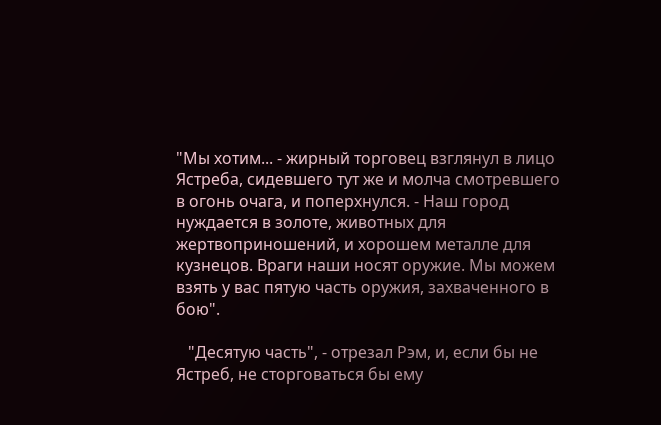"Мы хотим... - жирный торговец взглянул в лицо Ястреба, сидевшего тут же и молча смотревшего в огонь очага, и поперхнулся. - Наш город нуждается в золоте, животных для жертвоприношений, и хорошем металле для кузнецов. Враги наши носят оружие. Мы можем взять у вас пятую часть оружия, захваченного в бою".

   "Десятую часть", - отрезал Рэм, и, если бы не Ястреб, не сторговаться бы ему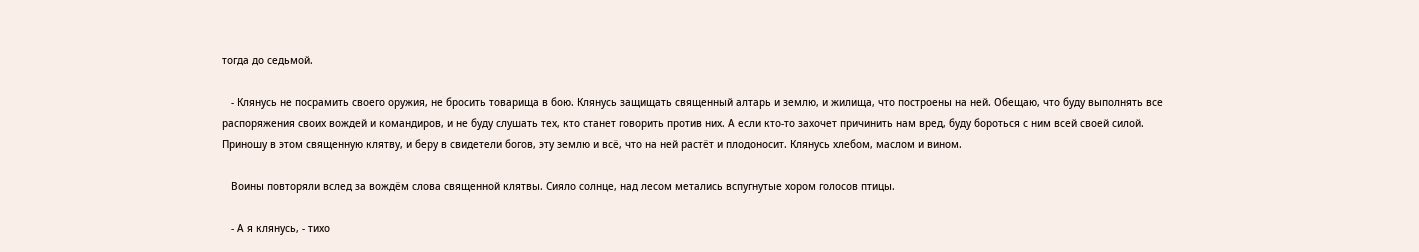тогда до седьмой.

   - Клянусь не посрамить своего оружия, не бросить товарища в бою. Клянусь защищать священный алтарь и землю, и жилища, что построены на ней. Обещаю, что буду выполнять все распоряжения своих вождей и командиров, и не буду слушать тех, кто станет говорить против них. А если кто-то захочет причинить нам вред, буду бороться с ним всей своей силой. Приношу в этом священную клятву, и беру в свидетели богов, эту землю и всё, что на ней растёт и плодоносит. Клянусь хлебом, маслом и вином.

   Воины повторяли вслед за вождём слова священной клятвы. Сияло солнце, над лесом метались вспугнутые хором голосов птицы.

   - А я клянусь, - тихо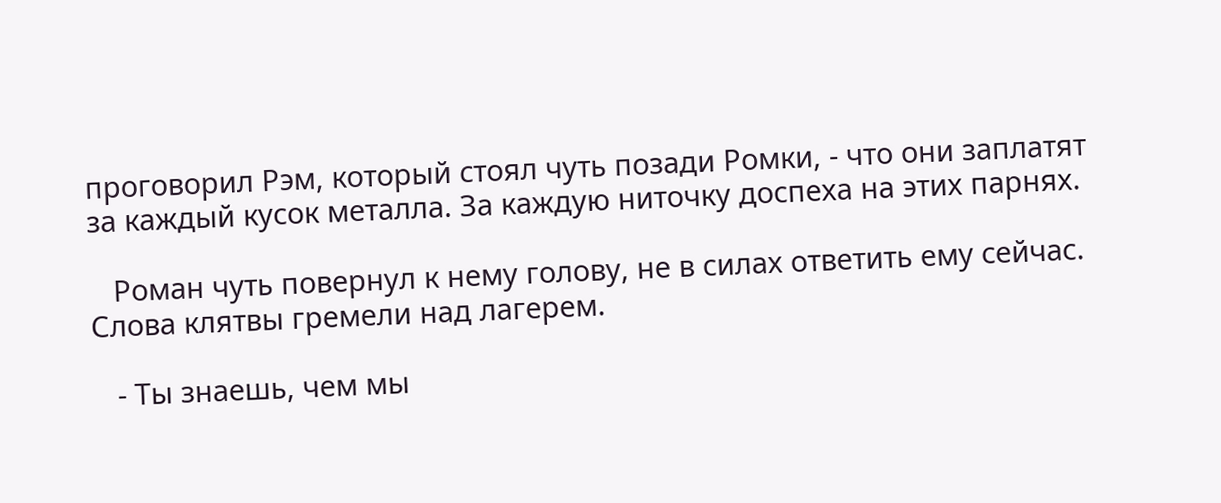проговорил Рэм, который стоял чуть позади Ромки, - что они заплатят за каждый кусок металла. За каждую ниточку доспеха на этих парнях.

   Роман чуть повернул к нему голову, не в силах ответить ему сейчас. Слова клятвы гремели над лагерем.

   - Ты знаешь, чем мы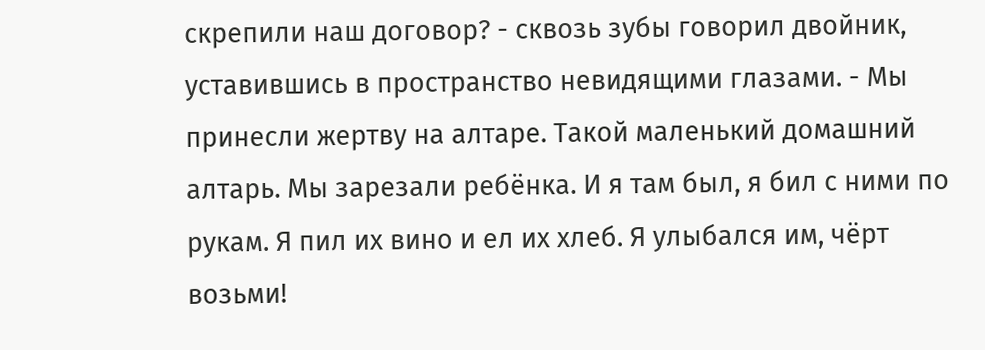скрепили наш договор? - сквозь зубы говорил двойник, уставившись в пространство невидящими глазами. - Мы принесли жертву на алтаре. Такой маленький домашний алтарь. Мы зарезали ребёнка. И я там был, я бил с ними по рукам. Я пил их вино и ел их хлеб. Я улыбался им, чёрт возьми!